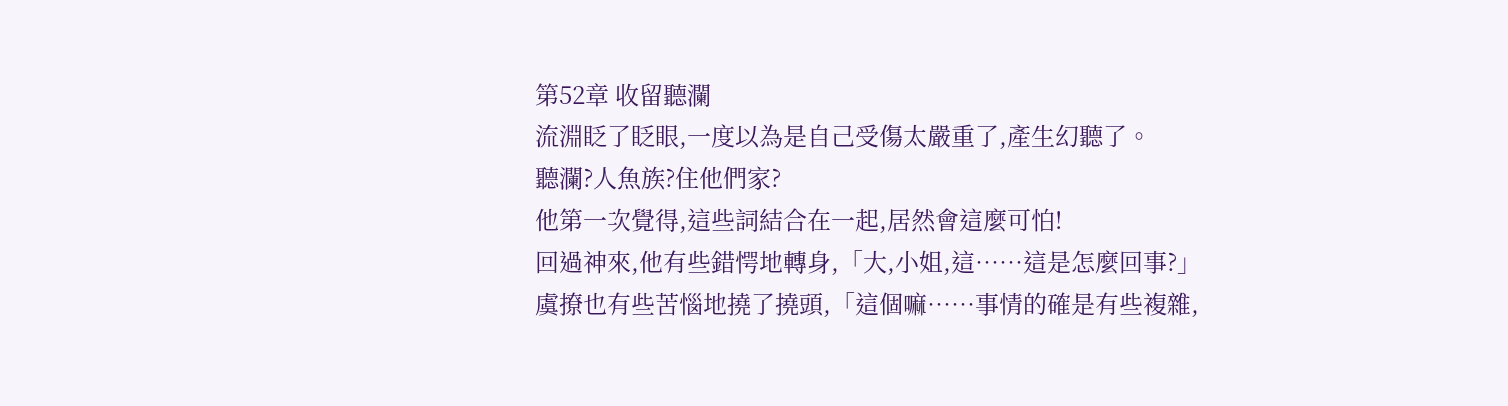第52章 收留聽瀾
流淵眨了眨眼,一度以為是自己受傷太嚴重了,產生幻聽了。
聽瀾?人魚族?住他們家?
他第一次覺得,這些詞結合在一起,居然會這麼可怕!
回過神來,他有些錯愕地轉身,「大,小姐,這……這是怎麼回事?」
虞撩也有些苦惱地撓了撓頭,「這個嘛……事情的確是有些複雜,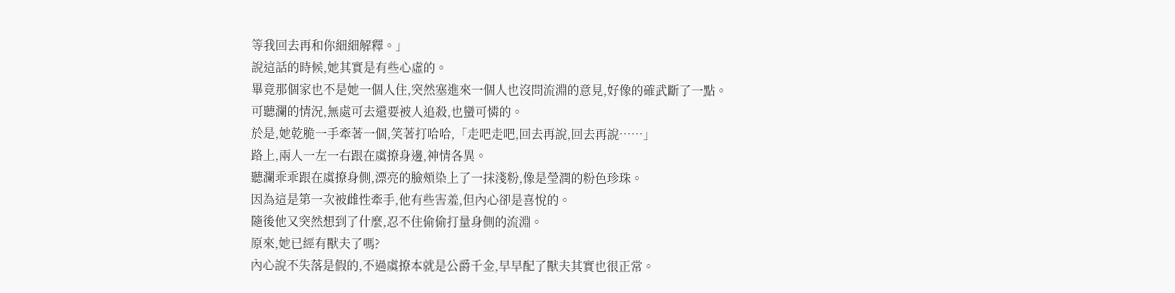等我回去再和你細細解釋。」
說這話的時候,她其實是有些心虛的。
畢竟那個家也不是她一個人住,突然塞進來一個人也沒問流淵的意見,好像的確武斷了一點。
可聽瀾的情況,無處可去還要被人追殺,也蠻可憐的。
於是,她乾脆一手牽著一個,笑著打哈哈,「走吧走吧,回去再說,回去再說……」
路上,兩人一左一右跟在虞撩身邊,神情各異。
聽瀾乖乖跟在虞撩身側,漂亮的臉頰染上了一抹淺粉,像是瑩潤的粉色珍珠。
因為這是第一次被雌性牽手,他有些害羞,但內心卻是喜悅的。
隨後他又突然想到了什麼,忍不住偷偷打量身側的流淵。
原來,她已經有獸夫了嗎?
內心說不失落是假的,不過虞撩本就是公爵千金,早早配了獸夫其實也很正常。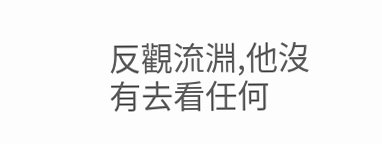反觀流淵,他沒有去看任何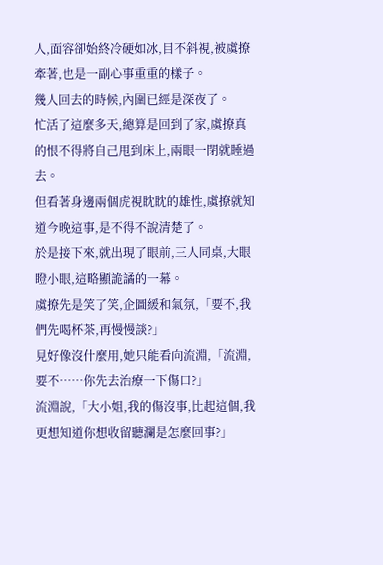人,面容卻始終冷硬如冰,目不斜視,被虞撩牽著,也是一副心事重重的樣子。
幾人回去的時候,內圍已經是深夜了。
忙活了這麼多天,總算是回到了家,虞撩真的恨不得將自己甩到床上,兩眼一閉就睡過去。
但看著身邊兩個虎視眈眈的雄性,虞撩就知道今晚這事,是不得不說清楚了。
於是接下來,就出現了眼前,三人同桌,大眼瞪小眼,這略顯詭譎的一幕。
虞撩先是笑了笑,企圖緩和氣氛,「要不,我們先喝杯茶,再慢慢談?」
見好像沒什麼用,她只能看向流淵,「流淵,要不……你先去治療一下傷口?」
流淵說,「大小姐,我的傷沒事,比起這個,我更想知道你想收留聽瀾是怎麼回事?」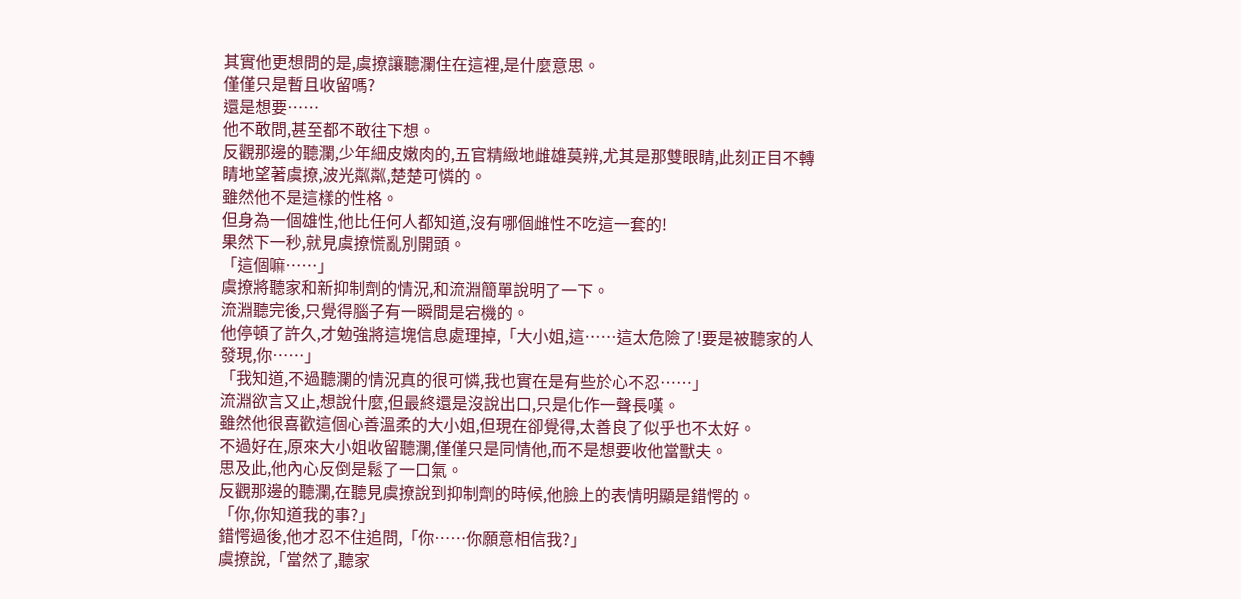其實他更想問的是,虞撩讓聽瀾住在這裡,是什麼意思。
僅僅只是暫且收留嗎?
還是想要……
他不敢問,甚至都不敢往下想。
反觀那邊的聽瀾,少年細皮嫩肉的,五官精緻地雌雄莫辨,尤其是那雙眼睛,此刻正目不轉睛地望著虞撩,波光粼粼,楚楚可憐的。
雖然他不是這樣的性格。
但身為一個雄性,他比任何人都知道,沒有哪個雌性不吃這一套的!
果然下一秒,就見虞撩慌亂別開頭。
「這個嘛……」
虞撩將聽家和新抑制劑的情況,和流淵簡單說明了一下。
流淵聽完後,只覺得腦子有一瞬間是宕機的。
他停頓了許久,才勉強將這塊信息處理掉,「大小姐,這……這太危險了!要是被聽家的人發現,你……」
「我知道,不過聽瀾的情況真的很可憐,我也實在是有些於心不忍……」
流淵欲言又止,想說什麼,但最終還是沒說出口,只是化作一聲長嘆。
雖然他很喜歡這個心善溫柔的大小姐,但現在卻覺得,太善良了似乎也不太好。
不過好在,原來大小姐收留聽瀾,僅僅只是同情他,而不是想要收他當獸夫。
思及此,他內心反倒是鬆了一口氣。
反觀那邊的聽瀾,在聽見虞撩說到抑制劑的時候,他臉上的表情明顯是錯愕的。
「你,你知道我的事?」
錯愕過後,他才忍不住追問,「你……你願意相信我?」
虞撩說,「當然了,聽家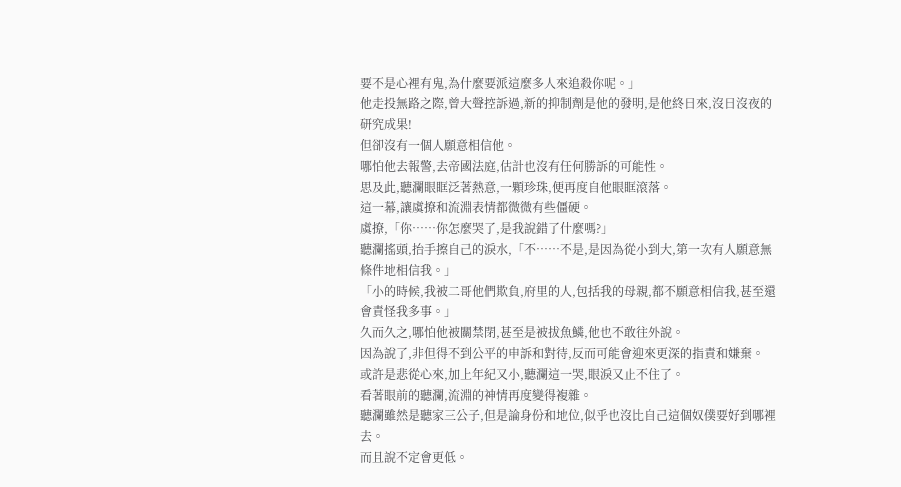要不是心裡有鬼,為什麼要派這麼多人來追殺你呢。」
他走投無路之際,曾大聲控訴過,新的抑制劑是他的發明,是他終日來,沒日沒夜的研究成果!
但卻沒有一個人願意相信他。
哪怕他去報警,去帝國法庭,估計也沒有任何勝訴的可能性。
思及此,聽瀾眼眶泛著熱意,一顆珍珠,便再度自他眼眶滾落。
這一幕,讓虞撩和流淵表情都微微有些僵硬。
虞撩,「你……你怎麼哭了,是我說錯了什麼嗎?」
聽瀾搖頭,抬手擦自己的淚水,「不……不是,是因為從小到大,第一次有人願意無條件地相信我。」
「小的時候,我被二哥他們欺負,府里的人,包括我的母親,都不願意相信我,甚至還會責怪我多事。」
久而久之,哪怕他被關禁閉,甚至是被拔魚鱗,他也不敢往外說。
因為說了,非但得不到公平的申訴和對待,反而可能會迎來更深的指責和嫌棄。
或許是悲從心來,加上年紀又小,聽瀾這一哭,眼淚又止不住了。
看著眼前的聽瀾,流淵的神情再度變得複雜。
聽瀾雖然是聽家三公子,但是論身份和地位,似乎也沒比自己這個奴僕要好到哪裡去。
而且說不定會更低。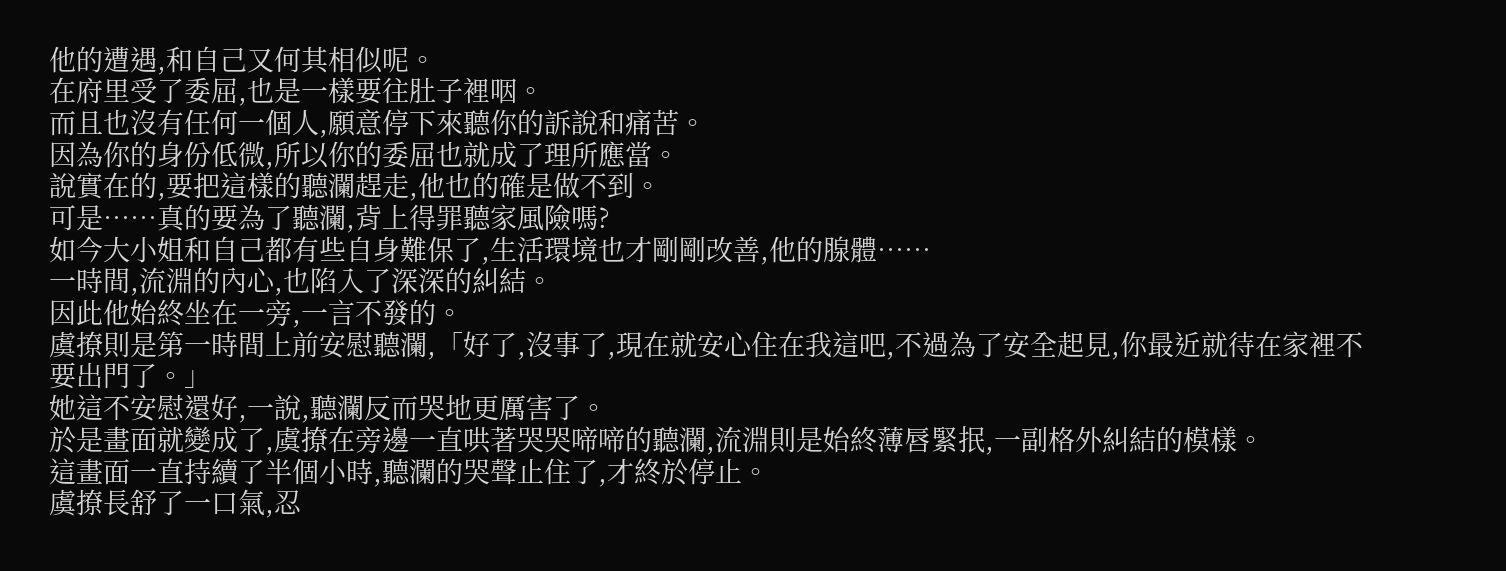他的遭遇,和自己又何其相似呢。
在府里受了委屈,也是一樣要往肚子裡咽。
而且也沒有任何一個人,願意停下來聽你的訴說和痛苦。
因為你的身份低微,所以你的委屈也就成了理所應當。
說實在的,要把這樣的聽瀾趕走,他也的確是做不到。
可是……真的要為了聽瀾,背上得罪聽家風險嗎?
如今大小姐和自己都有些自身難保了,生活環境也才剛剛改善,他的腺體……
一時間,流淵的內心,也陷入了深深的糾結。
因此他始終坐在一旁,一言不發的。
虞撩則是第一時間上前安慰聽瀾,「好了,沒事了,現在就安心住在我這吧,不過為了安全起見,你最近就待在家裡不要出門了。」
她這不安慰還好,一說,聽瀾反而哭地更厲害了。
於是畫面就變成了,虞撩在旁邊一直哄著哭哭啼啼的聽瀾,流淵則是始終薄唇緊抿,一副格外糾結的模樣。
這畫面一直持續了半個小時,聽瀾的哭聲止住了,才終於停止。
虞撩長舒了一口氣,忍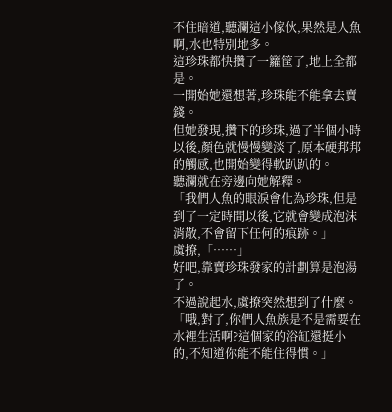不住暗道,聽瀾這小傢伙,果然是人魚啊,水也特別地多。
這珍珠都快攢了一籮筐了,地上全都是。
一開始她還想著,珍珠能不能拿去賣錢。
但她發現,攢下的珍珠,過了半個小時以後,顏色就慢慢變淡了,原本硬邦邦的觸感,也開始變得軟趴趴的。
聽瀾就在旁邊向她解釋。
「我們人魚的眼淚會化為珍珠,但是到了一定時間以後,它就會變成泡沫消散,不會留下任何的痕跡。」
虞撩,「……」
好吧,靠賣珍珠發家的計劃算是泡湯了。
不過說起水,虞撩突然想到了什麼。
「哦,對了,你們人魚族是不是需要在水裡生活啊?這個家的浴缸還挺小的,不知道你能不能住得慣。」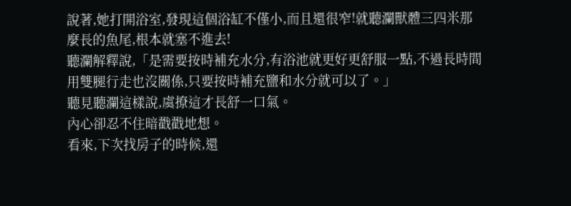說著,她打開浴室,發現這個浴缸不僅小,而且還很窄!就聽瀾獸體三四米那麼長的魚尾,根本就塞不進去!
聽瀾解釋說,「是需要按時補充水分,有浴池就更好更舒服一點,不過長時間用雙腿行走也沒關係,只要按時補充鹽和水分就可以了。」
聽見聽瀾這樣說,虞撩這才長舒一口氣。
內心卻忍不住暗戳戳地想。
看來,下次找房子的時候,還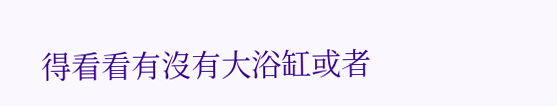得看看有沒有大浴缸或者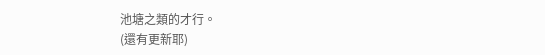池塘之類的才行。
(還有更新耶)